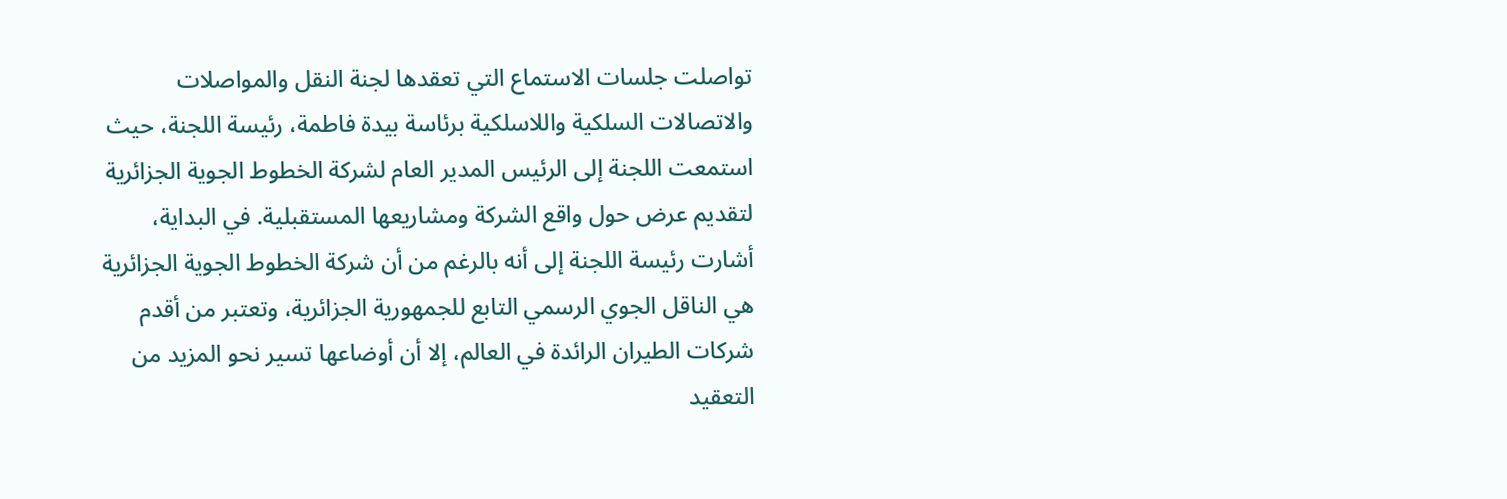تواصلت جلسات الاستماع التي تعقدها لجنة النقل والمواصلات والاتصالات السلكية واللاسلكية برئاسة بيدة فاطمة، رئيسة اللجنة، حيث استمعت اللجنة إلى الرئيس المدير العام لشركة الخطوط الجوية الجزائرية لتقديم عرض حول واقع الشركة ومشاريعها المستقبلية. في البداية، أشارت رئيسة اللجنة إلى أنه بالرغم من أن شركة الخطوط الجوية الجزائرية هي الناقل الجوي الرسمي التابع للجمهورية الجزائرية، وتعتبر من أقدم شركات الطيران الرائدة في العالم، إلا أن أوضاعها تسير نحو المزيد من التعقيد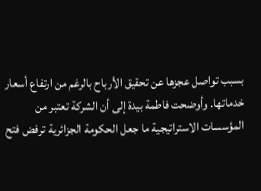بسبب تواصل عجزها عن تحقيق الأرباح بالرغم من ارتفاع أسعار خدماتها. وأوضحت فاطمة بيدة إلى أن الشركة تعتبر من المؤسسات الاستراتيجية ما جعل الحكومة الجزائرية ترفض فتح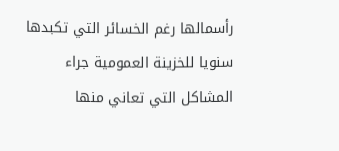رأسمالها رغم الخسائر التي تكبدها سنويا للخزينة العمومية جراء المشاكل التي تعاني منها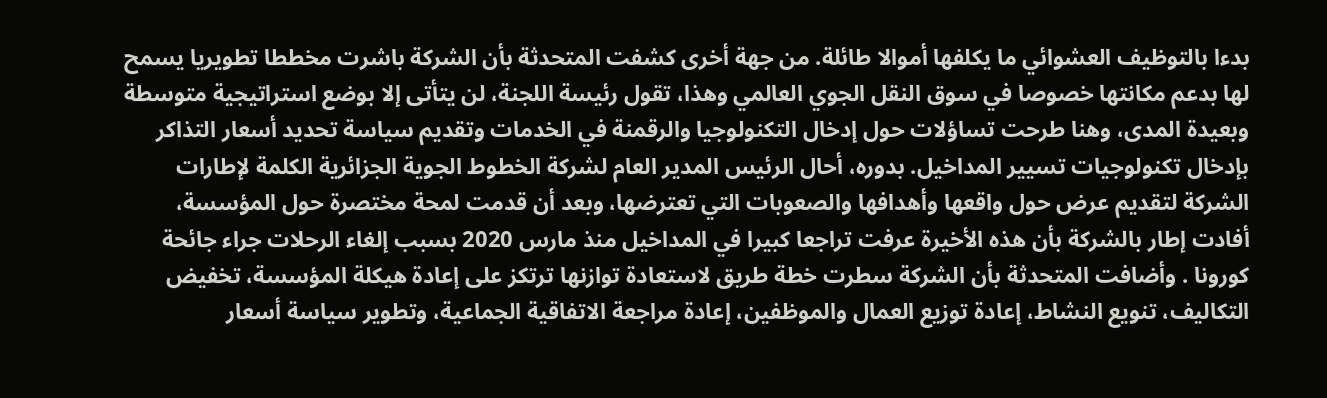بدءا بالتوظيف العشوائي ما يكلفها أموالا طائلة. من جهة أخرى كشفت المتحدثة بأن الشركة باشرت مخططا تطويريا يسمح لها بدعم مكانتها خصوصا في سوق النقل الجوي العالمي وهذا، تقول رئيسة اللجنة، لن يتأتى إلا بوضع استراتيجية متوسطة وبعيدة المدى، وهنا طرحت تساؤلات حول إدخال التكنولوجيا والرقمنة في الخدمات وتقديم سياسة تحديد أسعار التذاكر بإدخال تكنولوجيات تسيير المداخيل. بدوره، أحال الرئيس المدير العام لشركة الخطوط الجوية الجزائرية الكلمة لإطارات الشركة لتقديم عرض حول واقعها وأهدافها والصعوبات التي تعترضها، وبعد أن قدمت لمحة مختصرة حول المؤسسة، أفادت إطار بالشركة بأن هذه الأخيرة عرفت تراجعا كبيرا في المداخيل منذ مارس 2020 بسبب إلغاء الرحلات جراء جائحة كورونا . وأضافت المتحدثة بأن الشركة سطرت خطة طريق لاستعادة توازنها ترتكز على إعادة هيكلة المؤسسة، تخفيض التكاليف، تنويع النشاط، إعادة توزيع العمال والموظفين، إعادة مراجعة الاتفاقية الجماعية، وتطوير سياسة أسعار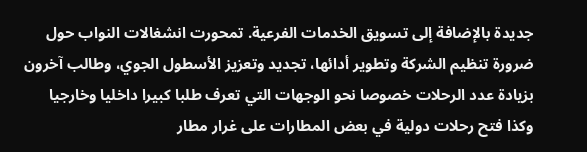جديدة بالإضافة إلى تسويق الخدمات الفرعية. تمحورت انشغالات النواب حول ضرورة تنظيم الشركة وتطوير أدائها، تجديد وتعزيز الأسطول الجوي، وطالب آخرون بزيادة عدد الرحلات خصوصا نحو الوجهات التي تعرف طلبا كبيرا داخليا وخارجيا وكذا فتح رحلات دولية في بعض المطارات على غرار مطار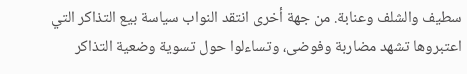سطيف والشلف وعنابة. من جهة أخرى انتقد النواب سياسة بيع التذاكر التي اعتبروها تشهد مضاربة وفوضى، وتساءلوا حول تسوية وضعية التذاكر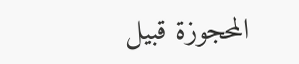المحجوزة قبيل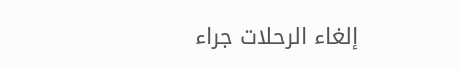إلغاء الرحلات جراء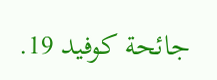جائحة كوفيد 19.